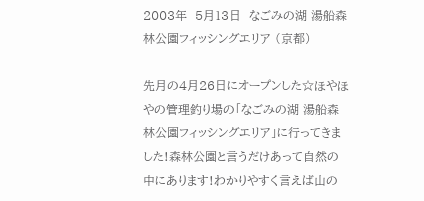2003年  5月13日  なごみの湖 湯船森林公園フィッシングエリア (京都)

先月の4月26日にオープンした☆ほやほやの管理釣り場の「なごみの湖 湯船森林公園フィッシングエリア」に行ってきました!森林公園と言うだけあって自然の中にあります!わかりやすく言えば山の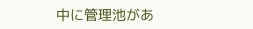中に管理池があ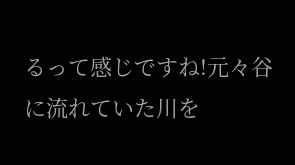るって感じですね!元々谷に流れていた川を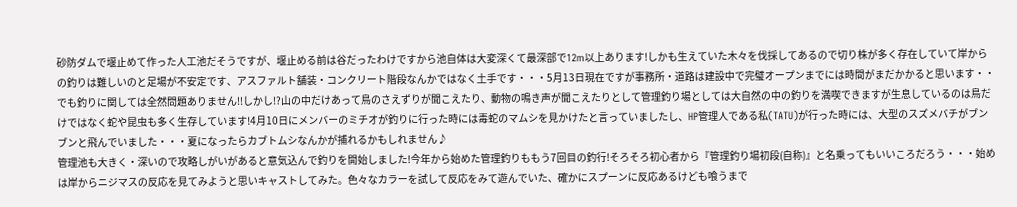砂防ダムで堰止めて作った人工池だそうですが、堰止める前は谷だったわけですから池自体は大変深くて最深部で12m以上あります!しかも生えていた木々を伐採してあるので切り株が多く存在していて岸からの釣りは難しいのと足場が不安定です、アスファルト舗装・コンクリート階段なんかではなく土手です・・・5月13日現在ですが事務所・道路は建設中で完璧オープンまでには時間がまだかかると思います・・でも釣りに関しては全然問題ありません!!しかし!?山の中だけあって鳥のさえずりが聞こえたり、動物の鳴き声が聞こえたりとして管理釣り場としては大自然の中の釣りを満喫できますが生息しているのは鳥だけではなく蛇や昆虫も多く生存しています!4月10日にメンバーのミチオが釣りに行った時には毒蛇のマムシを見かけたと言っていましたし、HP管理人である私(TATU)が行った時には、大型のスズメバチがブンブンと飛んでいました・・・夏になったらカブトムシなんかが捕れるかもしれません♪
管理池も大きく・深いので攻略しがいがあると意気込んで釣りを開始しました!今年から始めた管理釣りももう7回目の釣行!そろそろ初心者から『管理釣り場初段(自称)』と名乗ってもいいころだろう・・・始めは岸からニジマスの反応を見てみようと思いキャストしてみた。色々なカラーを試して反応をみて遊んでいた、確かにスプーンに反応あるけども喰うまで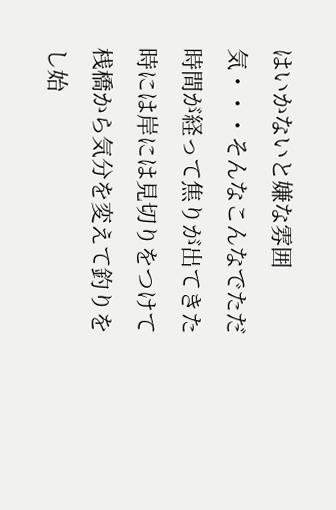はいかないと嫌な雰囲気・・・そんなこんなでただ時間が経って焦りが出てきた時には岸には見切りをつけて桟橋から気分を変えて釣りをし始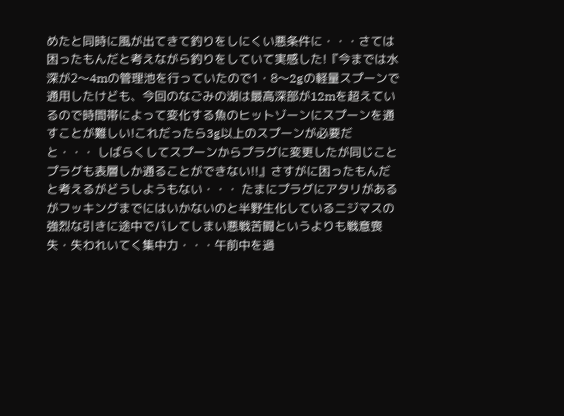めたと同時に風が出てきて釣りをしにくい悪条件に・・・さては困ったもんだと考えながら釣りをしていて実感した!『今までは水深が2〜4mの管理池を行っていたので1・8〜2gの軽量スプーンで通用したけども、今回のなごみの湖は最高深部が12mを超えているので時間帯によって変化する魚のヒットゾーンにスプーンを通すことが難しい!これだったら3g以上のスプーンが必要だと・・・ しばらくしてスプーンからプラグに変更したが同じことプラグも表層しか通ることができない!!』さすがに困ったもんだと考えるがどうしようもない・・・ たまにプラグにアタリがあるがフッキングまでにはいかないのと半野生化しているニジマスの強烈な引きに途中でバレてしまい悪戦苦闘というよりも戦意喪失・失われいてく集中力・・・午前中を過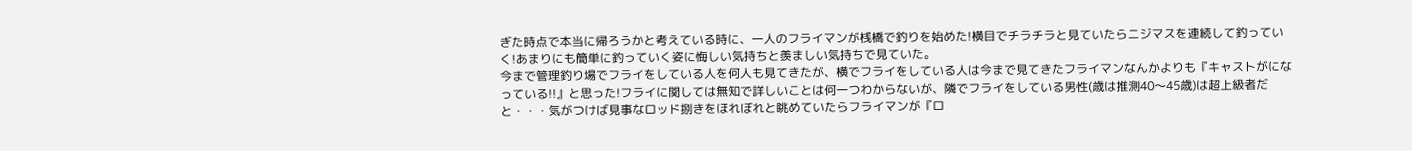ぎた時点で本当に帰ろうかと考えている時に、一人のフライマンが桟橋で釣りを始めた!横目でチラチラと見ていたらニジマスを連続して釣っていく!あまりにも簡単に釣っていく姿に悔しい気持ちと羨ましい気持ちで見ていた。
今まで管理釣り場でフライをしている人を何人も見てきたが、横でフライをしている人は今まで見てきたフライマンなんかよりも『キャストがになっている!!』と思った!フライに関しては無知で詳しいことは何一つわからないが、隣でフライをしている男性(歳は推測40〜45歳)は超上級者だと・・・気がつけば見事なロッド捌きをほれぼれと眺めていたらフライマンが『ロ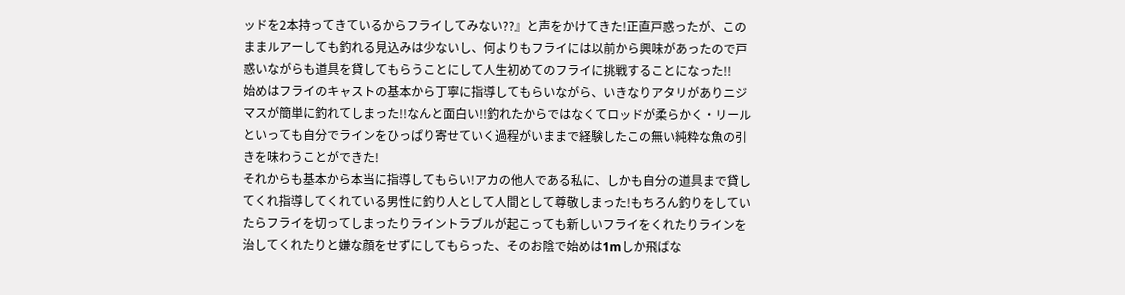ッドを2本持ってきているからフライしてみない??』と声をかけてきた!正直戸惑ったが、このままルアーしても釣れる見込みは少ないし、何よりもフライには以前から興味があったので戸惑いながらも道具を貸してもらうことにして人生初めてのフライに挑戦することになった!!
始めはフライのキャストの基本から丁寧に指導してもらいながら、いきなりアタリがありニジマスが簡単に釣れてしまった!!なんと面白い!!釣れたからではなくてロッドが柔らかく・リールといっても自分でラインをひっぱり寄せていく過程がいままで経験したこの無い純粋な魚の引きを味わうことができた!
それからも基本から本当に指導してもらい!アカの他人である私に、しかも自分の道具まで貸してくれ指導してくれている男性に釣り人として人間として尊敬しまった!もちろん釣りをしていたらフライを切ってしまったりライントラブルが起こっても新しいフライをくれたりラインを治してくれたりと嫌な顔をせずにしてもらった、そのお陰で始めは1mしか飛ばな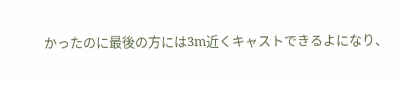かったのに最後の方には3m近くキャストできるよになり、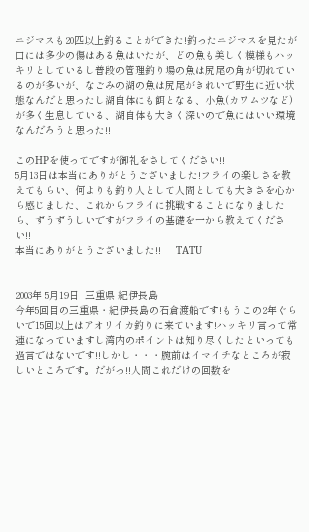ニジマスも20匹以上釣ることができた!釣ったニジマスを見たが口には多少の傷はある魚はいたが、どの魚も美しく模様もハッキリとしているし普段の管理釣り場の魚は尻尾の角が切れているのが多いが、なごみの湖の魚は尻尾がきれいで野生に近い状態なんだと思ったし湖自体にも餌となる、小魚(カワムツなど)が多く生息している、湖自体も大きく深いので魚にはいい環境なんだろうと思った!!

このHPを使ってですが御礼をさしてください!!
5月13日は本当にありがとうございました!フライの楽しさを教えてもらい、何よりも釣り人として人間としても大きさを心から感じました、これからフライに挑戦することになりましたら、ずうずうしいですがフライの基礎を一から教えてください!!
本当にありがとうございました!!     TATU


2003年 5月19日  三重県 紀伊長島
今年5回目の三重県・紀伊長島の石倉渡船です!もうこの2年ぐらいで15回以上はアオリイカ釣りに来ています!ハッキリ言って常連になっていますし湾内のポイントは知り尽くしたといっても過言ではないです!!しかし・・・腕前はイマイチなところが寂しいところです。だがっ!!人間これだけの回数を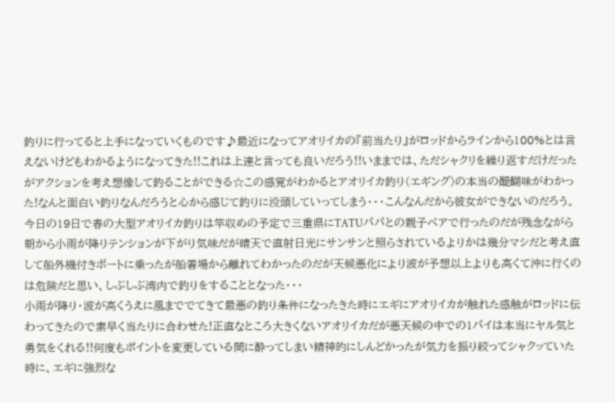釣りに行ってると上手になっていくものです♪最近になってアオリイカの『前当たり』がロッドからラインから100%とは言えないけどもわかるようになってきた!!これは上達と言っても良いだろう!!いままでは、ただシャクリを繰り返すだけだったがアクションを考え想像して釣ることができる☆この感覚がわかるとアオリイカ釣り(エギング)の本当の醍醐味がわかった!なんと面白い釣りなんだろうと心から感じて釣りに没頭していってしまう・・・こんなんだから彼女ができないのだろう。
今日の19日で春の大型アオリイカ釣りは竿収めの予定で三重県にTATUパパとの親子ペアで行ったのだが残念ながら朝から小雨が降りテンションが下がり気味だが晴天で直射日光にサンサンと照らされているよりかは幾分マシだと考え直して船外機付きボートに乗ったが船着場から離れてわかったのだが天候悪化により波が予想以上よりも高くて沖に行くのは危険だと思い、しぶしぶ湾内で釣りをすることとなった・・・
小雨が降り・波が高くうえに風まででてきて最悪の釣り条件になったきた時にエギにアオリイカが触れた感触がロッドに伝わってきたので素早く当たりに合わせた!正直なところ大きくないアオリイカだが悪天候の中での1パイは本当にヤル気と勇気をくれる!!何度もポイントを変更している間に酔ってしまい精神的にしんどかったが気力を振り絞ってシャクッていた時に、エギに強烈な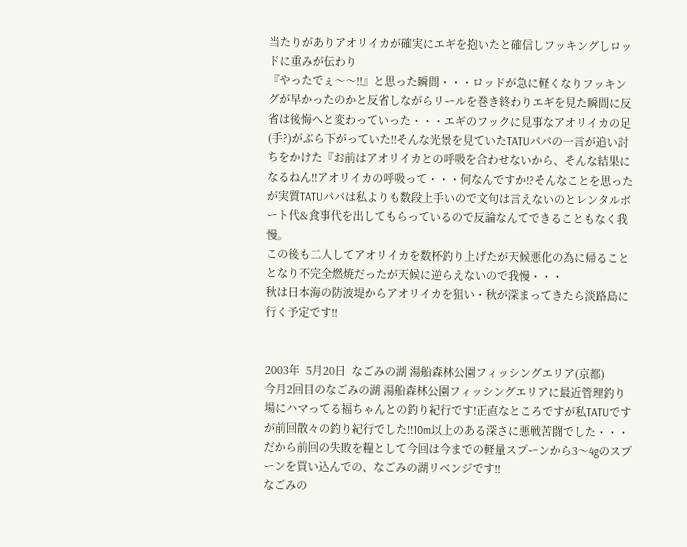当たりがありアオリイカが確実にエギを抱いたと確信しフッキングしロッドに重みが伝わり
『やったでぇ〜〜!!』と思った瞬間・・・ロッドが急に軽くなりフッキングが早かったのかと反省しながらリールを巻き終わりエギを見た瞬間に反省は後悔へと変わっていった・・・エギのフックに見事なアオリイカの足(手?)がぶら下がっていた!!そんな光景を見ていたTATUパパの一言が追い討ちをかけた『お前はアオリイカとの呼吸を合わせないから、そんな結果になるねん!!アオリイカの呼吸って・・・何なんですか!?そんなことを思ったが実質TATUパパは私よりも数段上手いので文句は言えないのとレンタルボート代&食事代を出してもらっているので反論なんてできることもなく我慢。
この後も二人してアオリイカを数杯釣り上げたが天候悪化の為に帰ることとなり不完全燃焼だったが天候に逆らえないので我慢・・・
秋は日本海の防波堤からアオリイカを狙い・秋が深まってきたら淡路島に行く予定です!!


2003年  5月20日  なごみの湖 湯船森林公園フィッシングエリア(京都)
今月2回目のなごみの湖 湯船森林公園フィッシングエリアに最近管理釣り場にハマってる福ちゃんとの釣り紀行です!正直なところですが私TATUですが前回散々の釣り紀行でした!!10m以上のある深さに悪戦苦闘でした・・・だから前回の失敗を糧として今回は今までの軽量スプーンから3〜4gのスプーンを買い込んでの、なごみの湖リベンジです!!
なごみの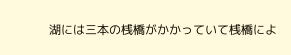湖には三本の桟橋がかかっていて桟橋によ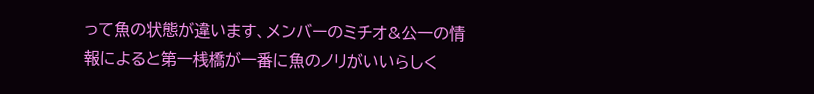って魚の状態が違います、メンバーのミチオ&公一の情報によると第一桟橋が一番に魚のノリがいいらしく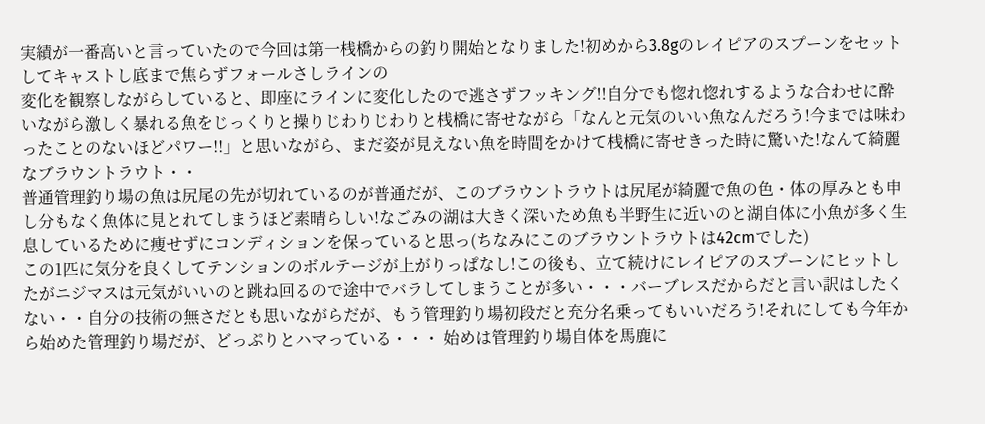実績が一番高いと言っていたので今回は第一桟橋からの釣り開始となりました!初めから3.8gのレイピアのスプーンをセットしてキャストし底まで焦らずフォールさしラインの
変化を観察しながらしていると、即座にラインに変化したので逃さずフッキング!!自分でも惚れ惚れするような合わせに酔いながら激しく暴れる魚をじっくりと操りじわりじわりと桟橋に寄せながら「なんと元気のいい魚なんだろう!今までは味わったことのないほどパワー!!」と思いながら、まだ姿が見えない魚を時間をかけて桟橋に寄せきった時に驚いた!なんて綺麗なブラウントラウト・・
普通管理釣り場の魚は尻尾の先が切れているのが普通だが、このブラウントラウトは尻尾が綺麗で魚の色・体の厚みとも申し分もなく魚体に見とれてしまうほど素晴らしい!なごみの湖は大きく深いため魚も半野生に近いのと湖自体に小魚が多く生息しているために痩せずにコンディションを保っていると思っ(ちなみにこのブラウントラウトは42cmでした)
この1匹に気分を良くしてテンションのボルテージが上がりっぱなし!この後も、立て続けにレイピアのスプーンにヒットしたがニジマスは元気がいいのと跳ね回るので途中でバラしてしまうことが多い・・・バーブレスだからだと言い訳はしたくない・・自分の技術の無さだとも思いながらだが、もう管理釣り場初段だと充分名乗ってもいいだろう!それにしても今年から始めた管理釣り場だが、どっぷりとハマっている・・・ 始めは管理釣り場自体を馬鹿に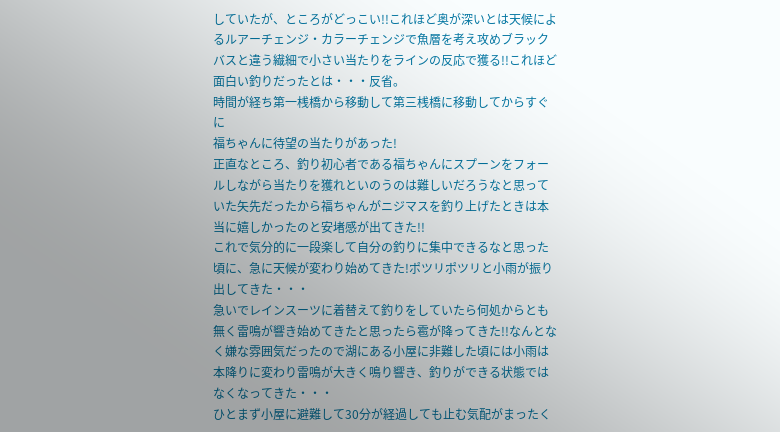していたが、ところがどっこい!!これほど奥が深いとは天候によるルアーチェンジ・カラーチェンジで魚層を考え攻めブラックバスと違う繊細で小さい当たりをラインの反応で獲る!!これほど面白い釣りだったとは・・・反省。
時間が経ち第一桟橋から移動して第三桟橋に移動してからすぐに
福ちゃんに待望の当たりがあった!
正直なところ、釣り初心者である福ちゃんにスプーンをフォールしながら当たりを獲れといのうのは難しいだろうなと思っていた矢先だったから福ちゃんがニジマスを釣り上げたときは本当に嬉しかったのと安堵感が出てきた!!
これで気分的に一段楽して自分の釣りに集中できるなと思った頃に、急に天候が変わり始めてきた!ポツリポツリと小雨が振り出してきた・・・
急いでレインスーツに着替えて釣りをしていたら何処からとも無く雷鳴が響き始めてきたと思ったら雹が降ってきた!!なんとなく嫌な雰囲気だったので湖にある小屋に非難した頃には小雨は本降りに変わり雷鳴が大きく鳴り響き、釣りができる状態ではなくなってきた・・・
ひとまず小屋に避難して30分が経過しても止む気配がまったく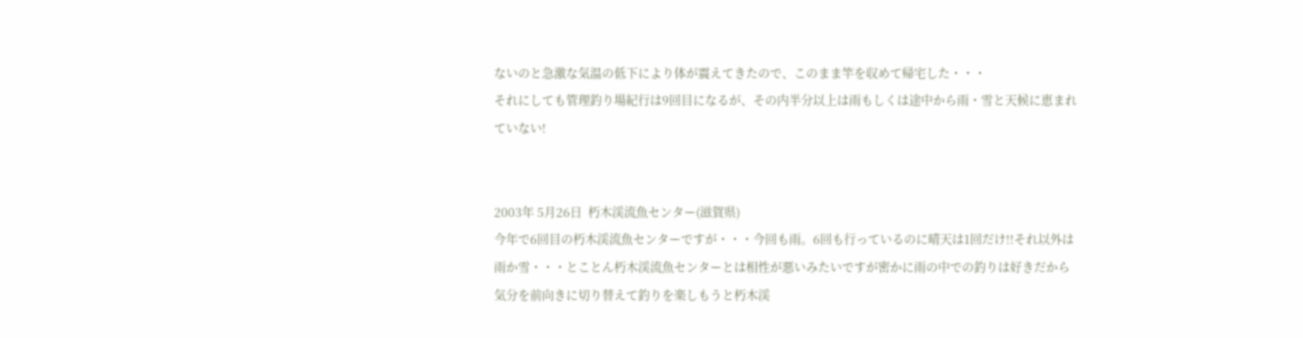ないのと急激な気温の低下により体が震えてきたので、このまま竿を収めて帰宅した・・・
それにしても管理釣り場紀行は9回目になるが、その内半分以上は雨もしくは途中から雨・雪と天候に恵まれていない!


2003年 5月26日  朽木渓流魚センター(滋賀県)
今年で6回目の朽木渓流魚センターですが・・・今回も雨。6回も行っているのに晴天は1回だけ!!それ以外は雨か雪・・・とことん朽木渓流魚センターとは相性が悪いみたいですが密かに雨の中での釣りは好きだから気分を前向きに切り替えて釣りを楽しもうと朽木渓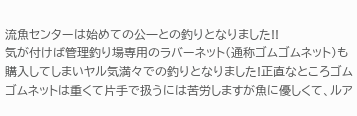流魚センターは始めての公一との釣りとなりました!!
気が付けば管理釣り場専用のラバーネット(通称ゴムゴムネット)も購入してしまいヤル気満々での釣りとなりました!正直なところゴムゴムネットは重くて片手で扱うには苦労しますが魚に優しくて、ルア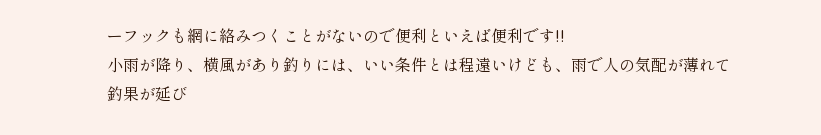ーフックも網に絡みつくことがないので便利といえば便利です!!
小雨が降り、横風があり釣りには、いい条件とは程遠いけども、雨で人の気配が薄れて釣果が延び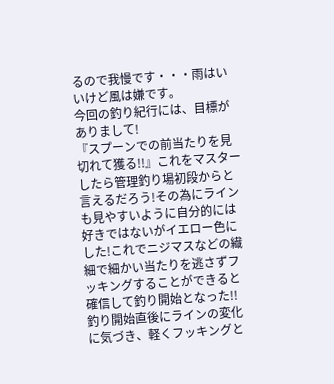るので我慢です・・・雨はいいけど風は嫌です。
今回の釣り紀行には、目標がありまして!
『スプーンでの前当たりを見切れて獲る!!』これをマスターしたら管理釣り場初段からと言えるだろう!その為にラインも見やすいように自分的には好きではないがイエロー色にした!これでニジマスなどの繊細で細かい当たりを逃さずフッキングすることができると確信して釣り開始となった!!
釣り開始直後にラインの変化に気づき、軽くフッキングと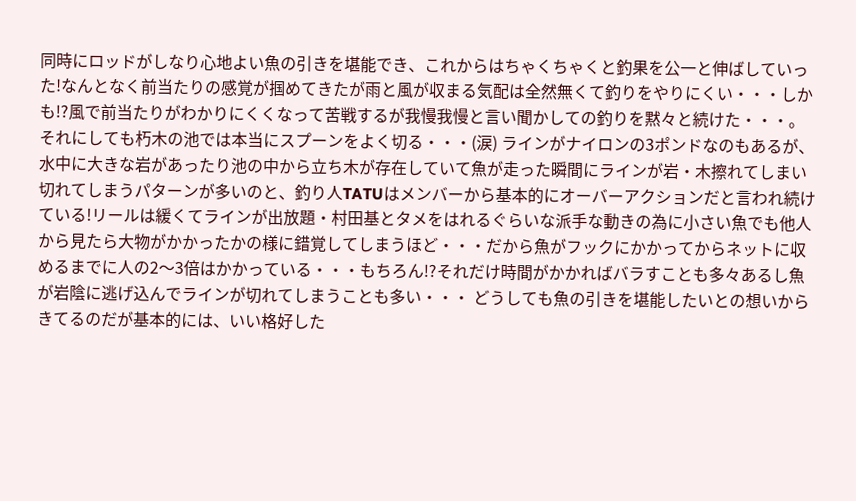同時にロッドがしなり心地よい魚の引きを堪能でき、これからはちゃくちゃくと釣果を公一と伸ばしていった!なんとなく前当たりの感覚が掴めてきたが雨と風が収まる気配は全然無くて釣りをやりにくい・・・しかも!?風で前当たりがわかりにくくなって苦戦するが我慢我慢と言い聞かしての釣りを黙々と続けた・・・。
それにしても朽木の池では本当にスプーンをよく切る・・・(涙) ラインがナイロンの3ポンドなのもあるが、水中に大きな岩があったり池の中から立ち木が存在していて魚が走った瞬間にラインが岩・木擦れてしまい切れてしまうパターンが多いのと、釣り人TATUはメンバーから基本的にオーバーアクションだと言われ続けている!リールは緩くてラインが出放題・村田基とタメをはれるぐらいな派手な動きの為に小さい魚でも他人から見たら大物がかかったかの様に錯覚してしまうほど・・・だから魚がフックにかかってからネットに収めるまでに人の2〜3倍はかかっている・・・もちろん!?それだけ時間がかかればバラすことも多々あるし魚が岩陰に逃げ込んでラインが切れてしまうことも多い・・・ どうしても魚の引きを堪能したいとの想いからきてるのだが基本的には、いい格好した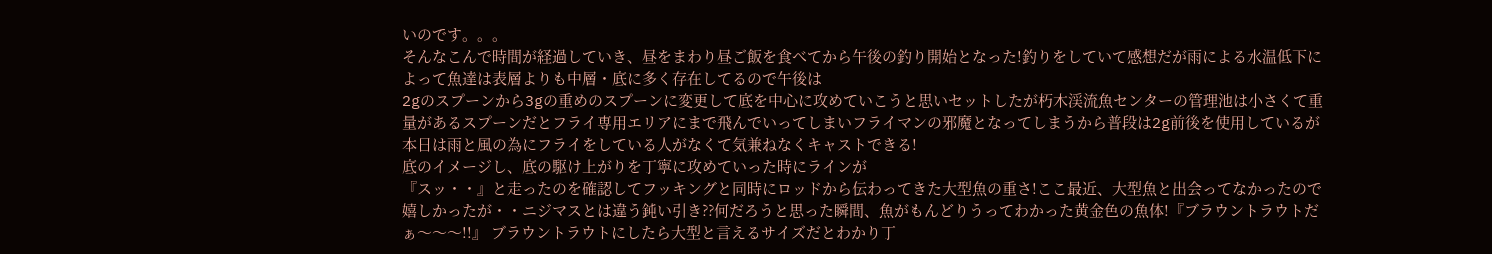いのです。。。
そんなこんで時間が経過していき、昼をまわり昼ご飯を食べてから午後の釣り開始となった!釣りをしていて感想だが雨による水温低下によって魚達は表層よりも中層・底に多く存在してるので午後は
2gのスプーンから3gの重めのスプーンに変更して底を中心に攻めていこうと思いセットしたが朽木渓流魚センターの管理池は小さくて重量があるスプーンだとフライ専用エリアにまで飛んでいってしまいフライマンの邪魔となってしまうから普段は2g前後を使用しているが本日は雨と風の為にフライをしている人がなくて気兼ねなくキャストできる!
底のイメージし、底の駆け上がりを丁寧に攻めていった時にラインが
『スッ・・』と走ったのを確認してフッキングと同時にロッドから伝わってきた大型魚の重さ!ここ最近、大型魚と出会ってなかったので嬉しかったが・・ニジマスとは違う鈍い引き??何だろうと思った瞬間、魚がもんどりうってわかった黄金色の魚体!『ブラウントラウトだぁ〜〜〜!!』 ブラウントラウトにしたら大型と言えるサイズだとわかり丁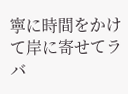寧に時間をかけて岸に寄せてラバ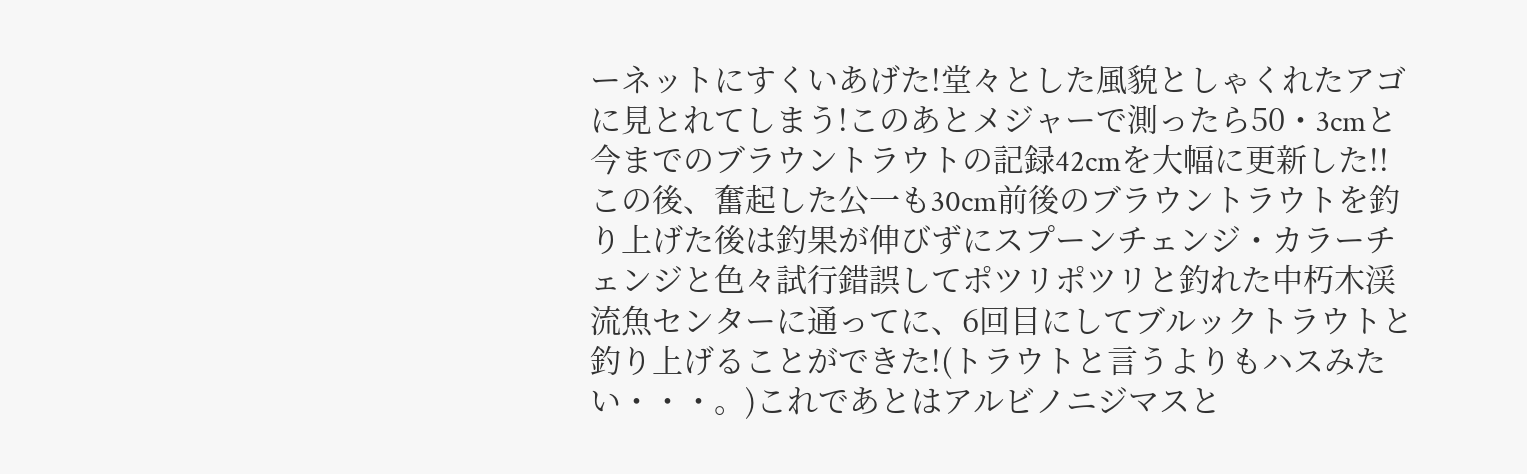ーネットにすくいあげた!堂々とした風貌としゃくれたアゴに見とれてしまう!このあとメジャーで測ったら50・3cmと今までのブラウントラウトの記録42cmを大幅に更新した!!
この後、奮起した公一も30cm前後のブラウントラウトを釣り上げた後は釣果が伸びずにスプーンチェンジ・カラーチェンジと色々試行錯誤してポツリポツリと釣れた中朽木渓流魚センターに通ってに、6回目にしてブルックトラウトと釣り上げることができた!(トラウトと言うよりもハスみたい・・・。)これであとはアルビノニジマスと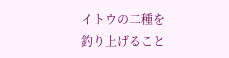イトウの二種を釣り上げること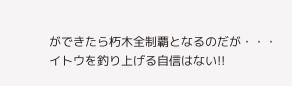ができたら朽木全制覇となるのだが・・・
イトウを釣り上げる自信はない!!